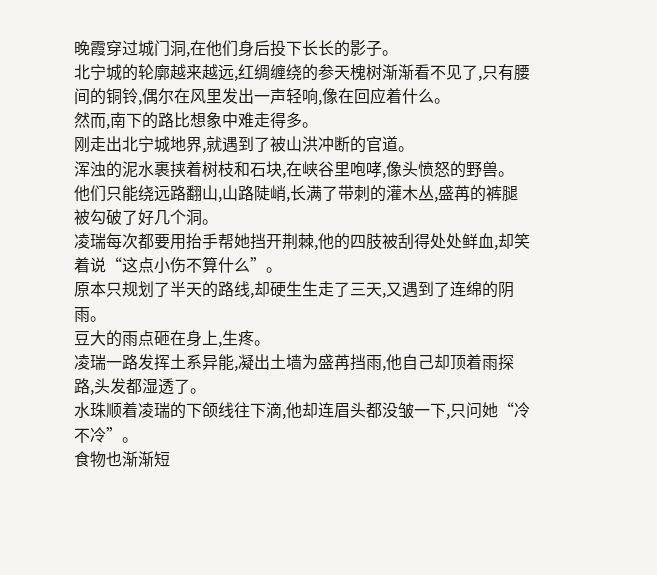晚霞穿过城门洞,在他们身后投下长长的影子。
北宁城的轮廓越来越远,红绸缠绕的参天槐树渐渐看不见了,只有腰间的铜铃,偶尔在风里发出一声轻响,像在回应着什么。
然而,南下的路比想象中难走得多。
刚走出北宁城地界,就遇到了被山洪冲断的官道。
浑浊的泥水裹挟着树枝和石块,在峡谷里咆哮,像头愤怒的野兽。
他们只能绕远路翻山,山路陡峭,长满了带刺的灌木丛,盛苒的裤腿被勾破了好几个洞。
凌瑞每次都要用抬手帮她挡开荆棘,他的四肢被刮得处处鲜血,却笑着说“这点小伤不算什么”。
原本只规划了半天的路线,却硬生生走了三天,又遇到了连绵的阴雨。
豆大的雨点砸在身上,生疼。
凌瑞一路发挥土系异能,凝出土墙为盛苒挡雨,他自己却顶着雨探路,头发都湿透了。
水珠顺着凌瑞的下颌线往下滴,他却连眉头都没皱一下,只问她“冷不冷”。
食物也渐渐短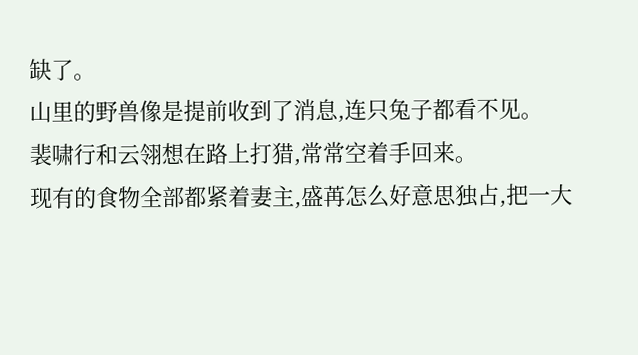缺了。
山里的野兽像是提前收到了消息,连只兔子都看不见。
裴啸行和云翎想在路上打猎,常常空着手回来。
现有的食物全部都紧着妻主,盛苒怎么好意思独占,把一大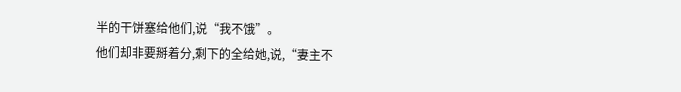半的干饼塞给他们,说“我不饿”。
他们却非要掰着分,剩下的全给她,说,“妻主不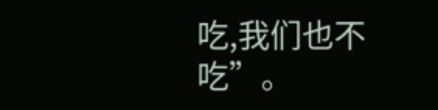吃,我们也不吃”。